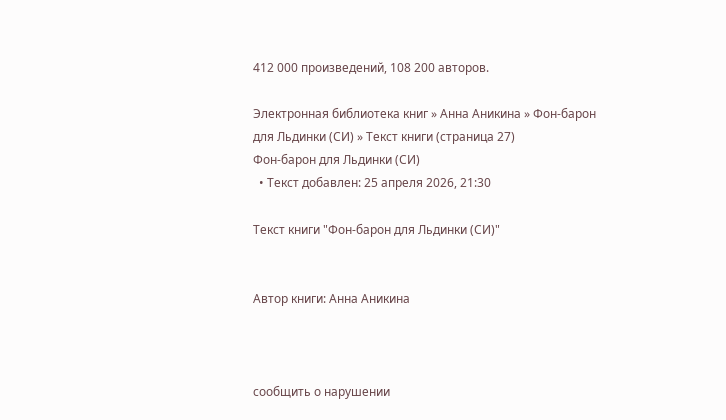412 000 произведений, 108 200 авторов.

Электронная библиотека книг » Анна Аникина » Фон-барон для Льдинки (СИ) » Текст книги (страница 27)
Фон-барон для Льдинки (СИ)
  • Текст добавлен: 25 апреля 2026, 21:30

Текст книги "Фон-барон для Льдинки (СИ)"


Автор книги: Анна Аникина



сообщить о нарушении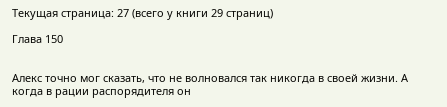Текущая страница: 27 (всего у книги 29 страниц)

Глава 150


Алекс точно мог сказать, что не волновался так никогда в своей жизни. А когда в рации распорядителя он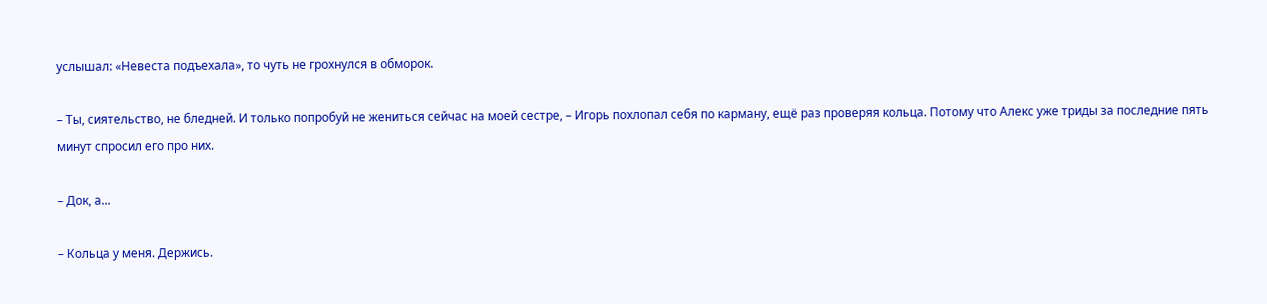услышал: «Невеста подъехала», то чуть не грохнулся в обморок.

– Ты, сиятельство, не бледней. И только попробуй не жениться сейчас на моей сестре, – Игорь похлопал себя по карману, ещё раз проверяя кольца. Потому что Алекс уже триды за последние пять минут спросил его про них.

– Док, а...

– Кольца у меня. Держись.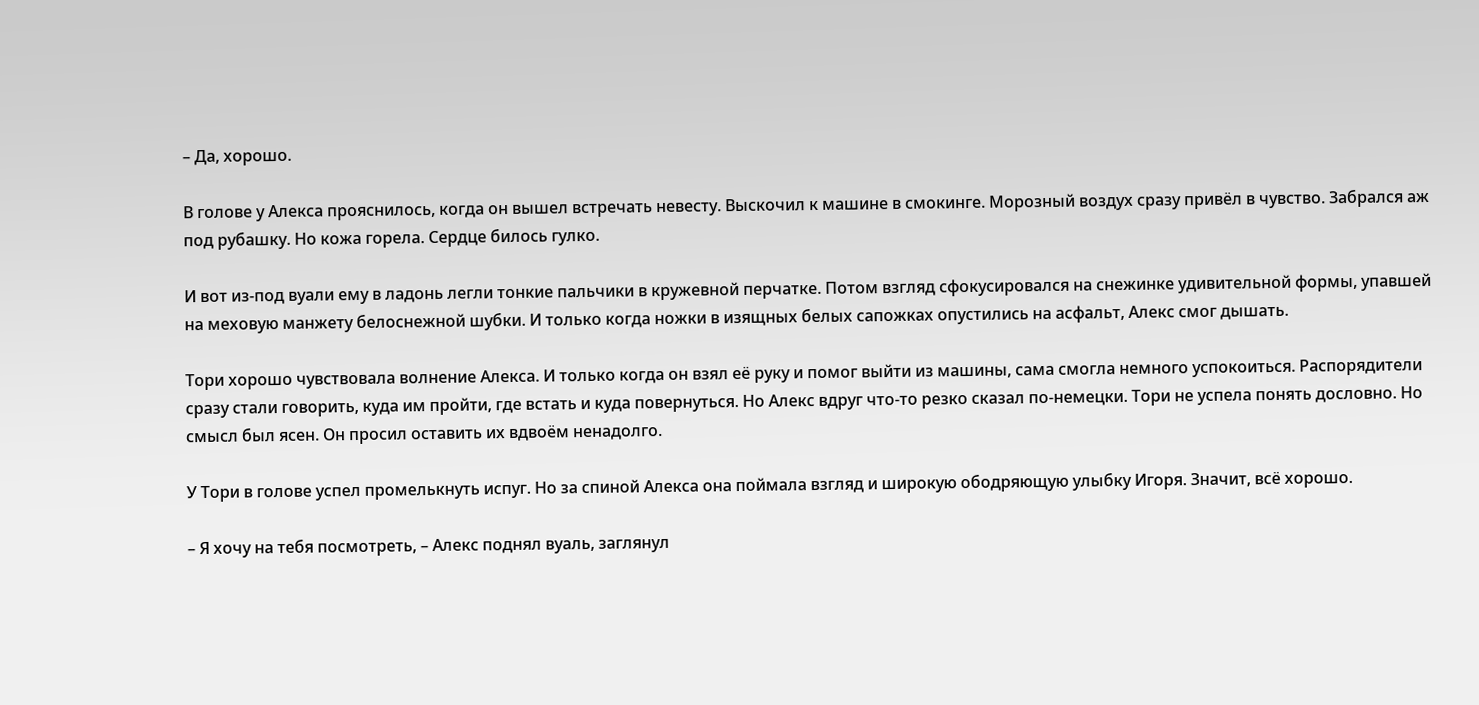– Да, хорошо.

В голове у Алекса прояснилось, когда он вышел встречать невесту. Выскочил к машине в смокинге. Морозный воздух сразу привёл в чувство. Забрался аж под рубашку. Но кожа горела. Сердце билось гулко.

И вот из-под вуали ему в ладонь легли тонкие пальчики в кружевной перчатке. Потом взгляд сфокусировался на снежинке удивительной формы, упавшей на меховую манжету белоснежной шубки. И только когда ножки в изящных белых сапожках опустились на асфальт, Алекс смог дышать.

Тори хорошо чувствовала волнение Алекса. И только когда он взял её руку и помог выйти из машины, сама смогла немного успокоиться. Распорядители сразу стали говорить, куда им пройти, где встать и куда повернуться. Но Алекс вдруг что-то резко сказал по-немецки. Тори не успела понять дословно. Но смысл был ясен. Он просил оставить их вдвоём ненадолго.

У Тори в голове успел промелькнуть испуг. Но за спиной Алекса она поймала взгляд и широкую ободряющую улыбку Игоря. Значит, всё хорошо.

– Я хочу на тебя посмотреть, – Алекс поднял вуаль, заглянул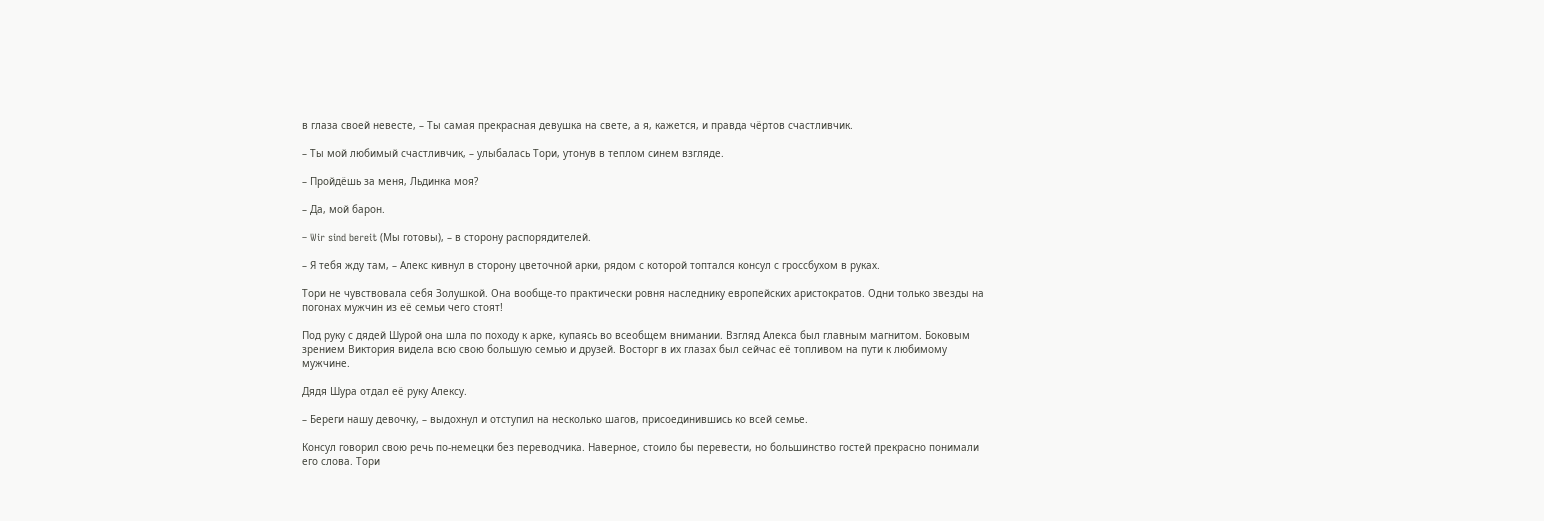в глаза своей невесте, – Ты самая прекрасная девушка на свете, а я, кажется, и правда чёртов счастливчик.

– Ты мой любимый счастливчик, – улыбалась Тори, утонув в теплом синем взгляде.

– Пройдёшь за меня, Льдинка моя?

– Да, мой барон.

– Wir sind bereit (Мы готовы), – в сторону распорядителей.

– Я тебя жду там, – Алекс кивнул в сторону цветочной арки, рядом с которой топтался консул с гроссбухом в руках.

Тори не чувствовала себя Золушкой. Она вообще-то практически ровня наследнику европейских аристократов. Одни только звезды на погонах мужчин из её семьи чего стоят!

Под руку с дядей Шурой она шла по походу к арке, купаясь во всеобщем внимании. Взгляд Алекса был главным магнитом. Боковым зрением Виктория видела всю свою большую семью и друзей. Восторг в их глазах был сейчас её топливом на пути к любимому мужчине.

Дядя Шура отдал её руку Алексу.

– Береги нашу девочку, – выдохнул и отступил на несколько шагов, присоединившись ко всей семье.

Консул говорил свою речь по-немецки без переводчика. Наверное, стоило бы перевести, но большинство гостей прекрасно понимали его слова. Тори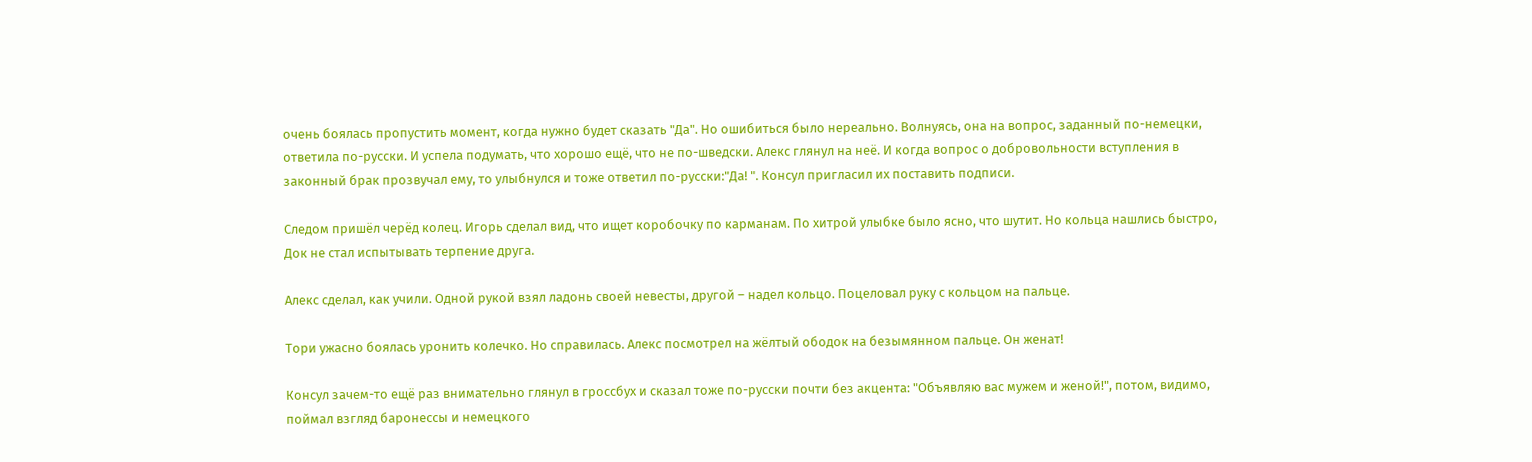очень боялась пропустить момент, когда нужно будет сказать "Да". Но ошибиться было нереально. Волнуясь, она на вопрос, заданный по-немецки, ответила по-русски. И успела подумать, что хорошо ещё, что не по-шведски. Алекс глянул на неё. И когда вопрос о добровольности вступления в законный брак прозвучал ему, то улыбнулся и тоже ответил по-русски:"Да! ". Консул пригласил их поставить подписи.

Следом пришёл черёд колец. Игорь сделал вид, что ищет коробочку по карманам. По хитрой улыбке было ясно, что шутит. Но кольца нашлись быстро, Док не стал испытывать терпение друга.

Алекс сделал, как учили. Одной рукой взял ладонь своей невесты, другой – надел кольцо. Поцеловал руку с кольцом на пальце.

Тори ужасно боялась уронить колечко. Но справилась. Алекс посмотрел на жёлтый ободок на безымянном пальце. Он женат!

Консул зачем-то ещё раз внимательно глянул в гроссбух и сказал тоже по-русски почти без акцента: "Объявляю вас мужем и женой!", потом, видимо, поймал взгляд баронессы и немецкого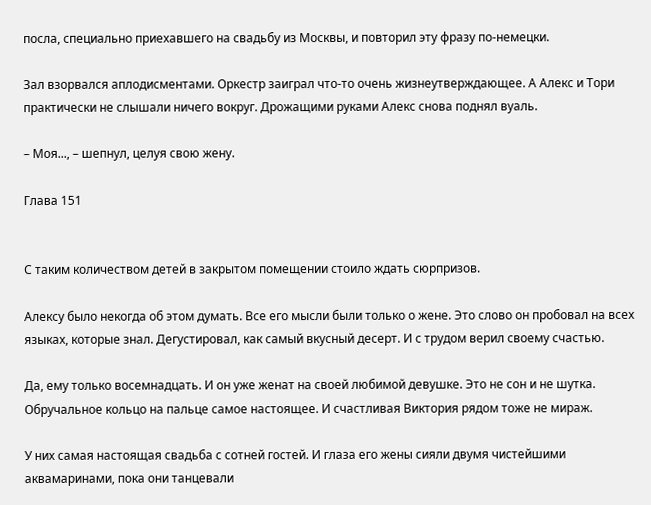посла, специально приехавшего на свадьбу из Москвы, и повторил эту фразу по-немецки.

Зал взорвался аплодисментами. Оркестр заиграл что-то очень жизнеутверждающее. А Алекс и Тори практически не слышали ничего вокруг. Дрожащими руками Алекс снова поднял вуаль.

– Моя..., – шепнул, целуя свою жену.

Глава 151


С таким количеством детей в закрытом помещении стоило ждать сюрпризов.

Алексу было некогда об этом думать. Все его мысли были только о жене. Это слово он пробовал на всех языках, которые знал. Дегустировал, как самый вкусный десерт. И с трудом верил своему счастью.

Да, ему только восемнадцать. И он уже женат на своей любимой девушке. Это не сон и не шутка. Обручальное кольцо на пальце самое настоящее. И счастливая Виктория рядом тоже не мираж.

У них самая настоящая свадьба с сотней гостей. И глаза его жены сияли двумя чистейшими аквамаринами, пока они танцевали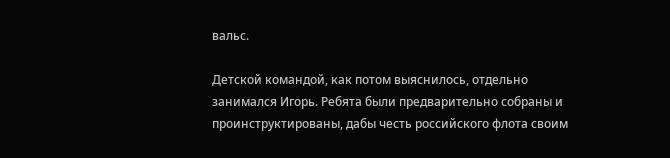вальс.

Детской командой, как потом выяснилось, отдельно занимался Игорь. Ребята были предварительно собраны и проинструктированы, дабы честь российского флота своим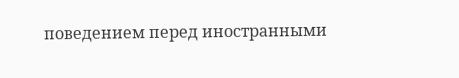поведением перед иностранными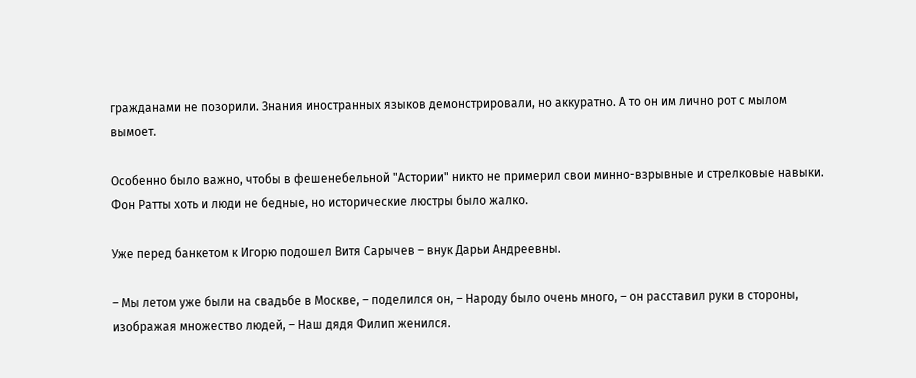гражданами не позорили. Знания иностранных языков демонстрировали, но аккуратно. А то он им лично рот с мылом вымоет.

Особенно было важно, чтобы в фешенебельной "Астории" никто не примерил свои минно-взрывные и стрелковые навыки. Фон Ратты хоть и люди не бедные, но исторические люстры было жалко.

Уже перед банкетом к Игорю подошел Витя Сарычев – внук Дарьи Андреевны.

– Мы летом уже были на свадьбе в Москве, – поделился он, – Народу было очень много, – он расставил руки в стороны, изображая множество людей, – Наш дядя Филип женился.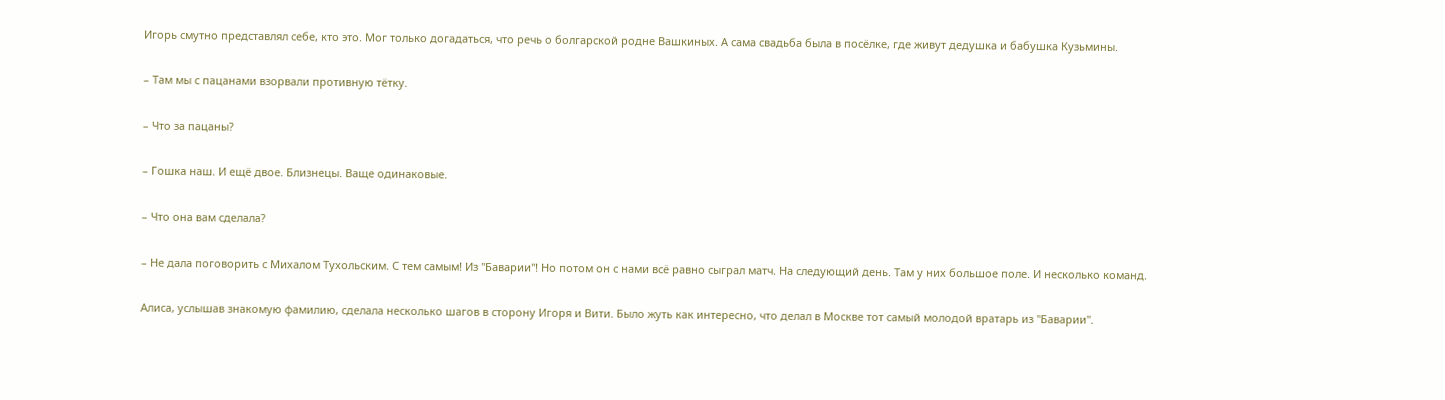Игорь смутно представлял себе, кто это. Мог только догадаться, что речь о болгарской родне Вашкиных. А сама свадьба была в посёлке, где живут дедушка и бабушка Кузьмины.

– Там мы с пацанами взорвали противную тётку.

– Что за пацаны?

– Гошка наш. И ещё двое. Близнецы. Ваще одинаковые.

– Что она вам сделала?

– Не дала поговорить с Михалом Тухольским. С тем самым! Из "Баварии"! Но потом он с нами всё равно сыграл матч. На следующий день. Там у них большое поле. И несколько команд.

Алиса, услышав знакомую фамилию, сделала несколько шагов в сторону Игоря и Вити. Было жуть как интересно, что делал в Москве тот самый молодой вратарь из "Баварии".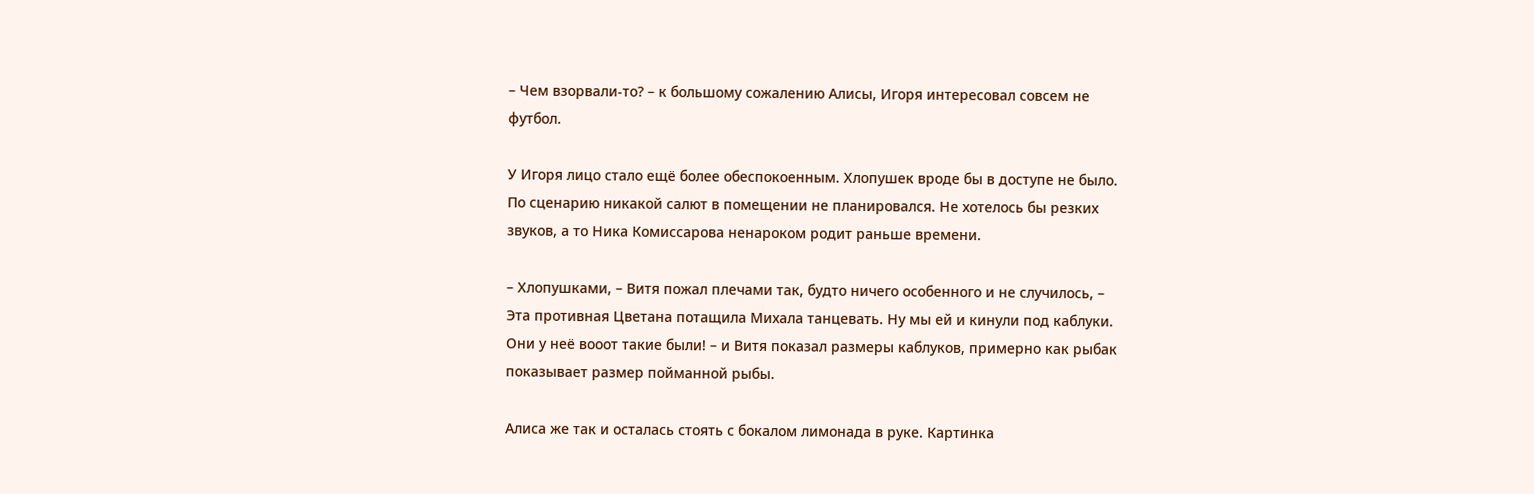– Чем взорвали-то? – к большому сожалению Алисы, Игоря интересовал совсем не футбол.

У Игоря лицо стало ещё более обеспокоенным. Хлопушек вроде бы в доступе не было. По сценарию никакой салют в помещении не планировался. Не хотелось бы резких звуков, а то Ника Комиссарова ненароком родит раньше времени.

– Хлопушками, – Витя пожал плечами так, будто ничего особенного и не случилось, – Эта противная Цветана потащила Михала танцевать. Ну мы ей и кинули под каблуки. Они у неё вооот такие были! – и Витя показал размеры каблуков, примерно как рыбак показывает размер пойманной рыбы.

Алиса же так и осталась стоять с бокалом лимонада в руке. Картинка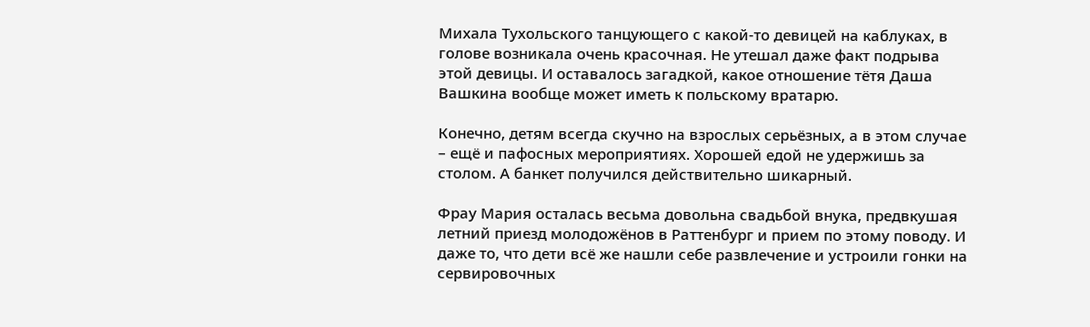Михала Тухольского танцующего с какой-то девицей на каблуках, в голове возникала очень красочная. Не утешал даже факт подрыва этой девицы. И оставалось загадкой, какое отношение тётя Даша Вашкина вообще может иметь к польскому вратарю.

Конечно, детям всегда скучно на взрослых серьёзных, а в этом случае – ещё и пафосных мероприятиях. Хорошей едой не удержишь за столом. А банкет получился действительно шикарный.

Фрау Мария осталась весьма довольна свадьбой внука, предвкушая летний приезд молодожёнов в Раттенбург и прием по этому поводу. И даже то, что дети всё же нашли себе развлечение и устроили гонки на сервировочных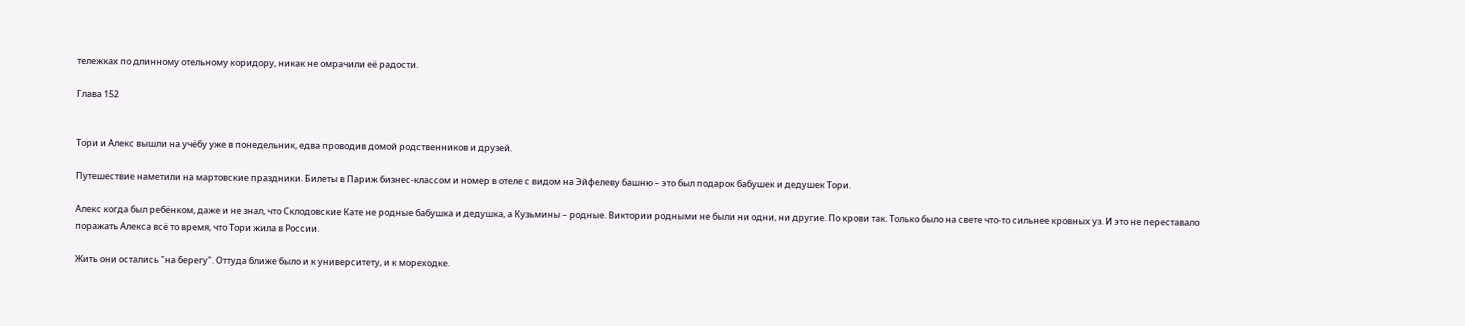тележках по длинному отельному коридору, никак не омрачили её радости.

Глава 152


Тори и Алекс вышли на учёбу уже в понедельник, едва проводив домой родственников и друзей.

Путешествие наметили на мартовские праздники. Билеты в Париж бизнес-классом и номер в отеле с видом на Эйфелеву башню – это был подарок бабушек и дедушек Тори.

Алекс когда был ребёнком, даже и не знал, что Склодовские Кате не родные бабушка и дедушка, а Кузьмины – родные. Виктории родными не были ни одни, ни другие. По крови так. Только было на свете что-то сильнее кровных уз. И это не переставало поражать Алекса всё то время, что Тори жила в России.

Жить они остались "на берегу". Оттуда ближе было и к университету, и к мореходке.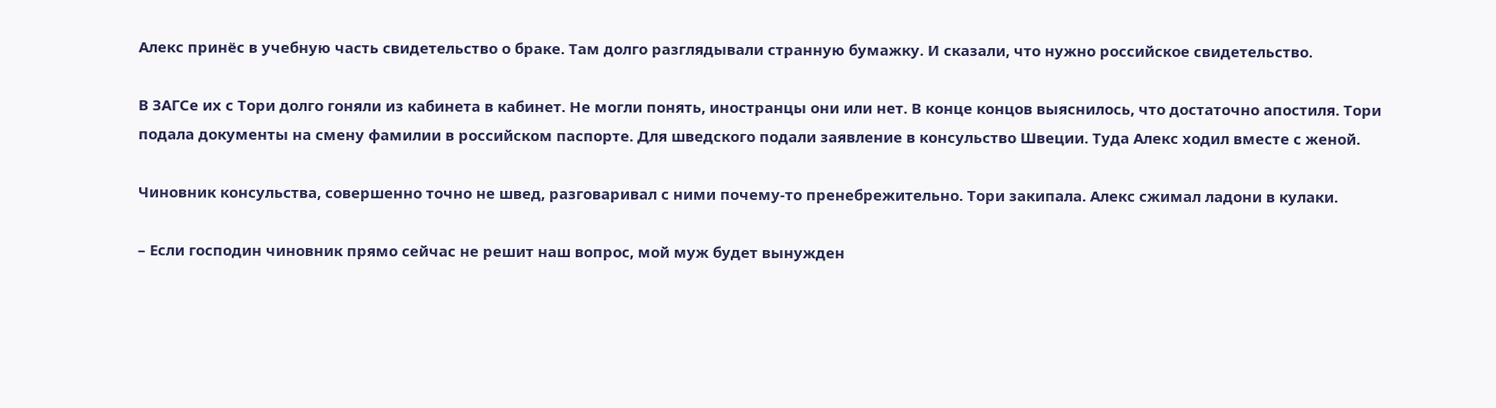Алекс принёс в учебную часть свидетельство о браке. Там долго разглядывали странную бумажку. И сказали, что нужно российское свидетельство.

В ЗАГСе их с Тори долго гоняли из кабинета в кабинет. Не могли понять, иностранцы они или нет. В конце концов выяснилось, что достаточно апостиля. Тори подала документы на смену фамилии в российском паспорте. Для шведского подали заявление в консульство Швеции. Туда Алекс ходил вместе с женой.

Чиновник консульства, совершенно точно не швед, разговаривал с ними почему-то пренебрежительно. Тори закипала. Алекс сжимал ладони в кулаки.

– Если господин чиновник прямо сейчас не решит наш вопрос, мой муж будет вынужден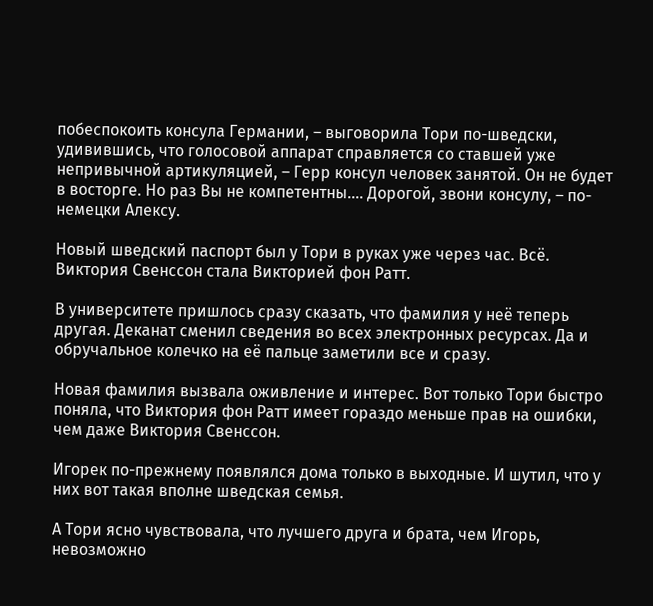побеспокоить консула Германии, – выговорила Тори по-шведски, удивившись, что голосовой аппарат справляется со ставшей уже непривычной артикуляцией, – Герр консул человек занятой. Он не будет в восторге. Но раз Вы не компетентны.... Дорогой, звони консулу, – по-немецки Алексу.

Новый шведский паспорт был у Тори в руках уже через час. Всё. Виктория Свенссон стала Викторией фон Ратт.

В университете пришлось сразу сказать, что фамилия у неё теперь другая. Деканат сменил сведения во всех электронных ресурсах. Да и обручальное колечко на её пальце заметили все и сразу.

Новая фамилия вызвала оживление и интерес. Вот только Тори быстро поняла, что Виктория фон Ратт имеет гораздо меньше прав на ошибки, чем даже Виктория Свенссон.

Игорек по-прежнему появлялся дома только в выходные. И шутил, что у них вот такая вполне шведская семья.

А Тори ясно чувствовала, что лучшего друга и брата, чем Игорь, невозможно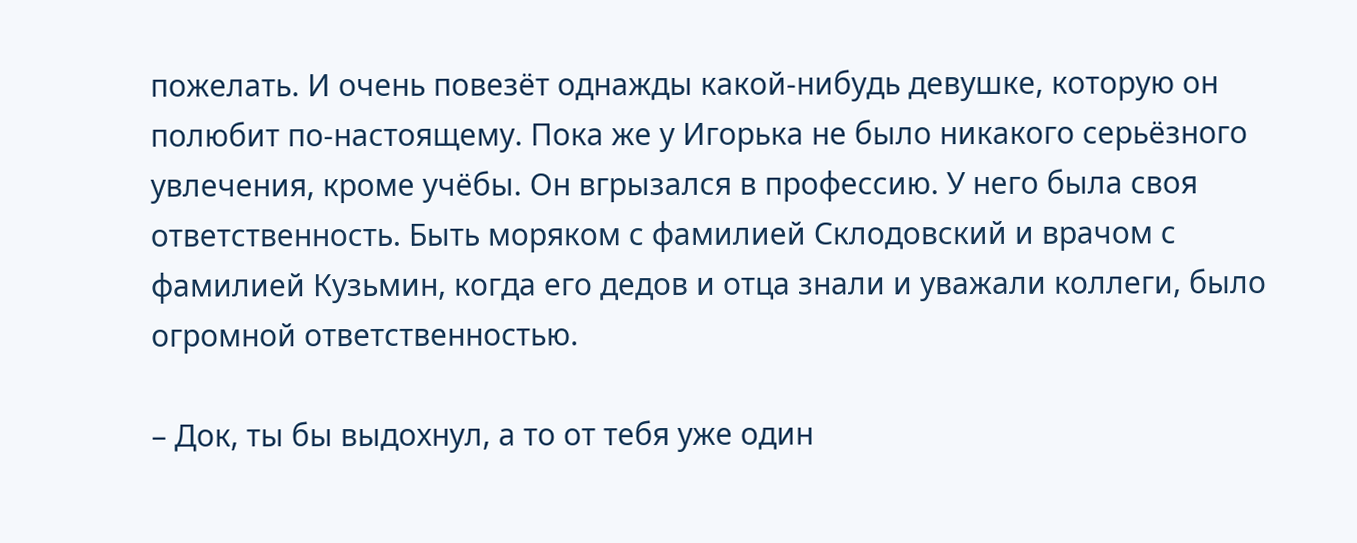пожелать. И очень повезёт однажды какой-нибудь девушке, которую он полюбит по-настоящему. Пока же у Игорька не было никакого серьёзного увлечения, кроме учёбы. Он вгрызался в профессию. У него была своя ответственность. Быть моряком с фамилией Склодовский и врачом с фамилией Кузьмин, когда его дедов и отца знали и уважали коллеги, было огромной ответственностью.

– Док, ты бы выдохнул, а то от тебя уже один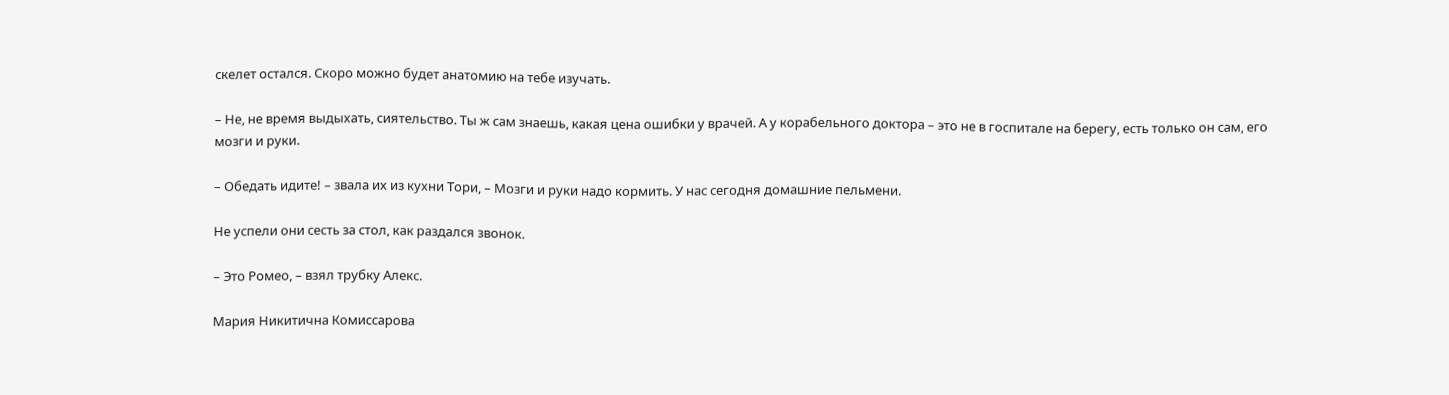скелет остался. Скоро можно будет анатомию на тебе изучать.

– Не, не время выдыхать, сиятельство. Ты ж сам знаешь, какая цена ошибки у врачей. А у корабельного доктора – это не в госпитале на берегу, есть только он сам, его мозги и руки.

– Обедать идите! – звала их из кухни Тори, – Мозги и руки надо кормить. У нас сегодня домашние пельмени.

Не успели они сесть за стол, как раздался звонок.

– Это Ромео, – взял трубку Алекс.

Мария Никитична Комиссарова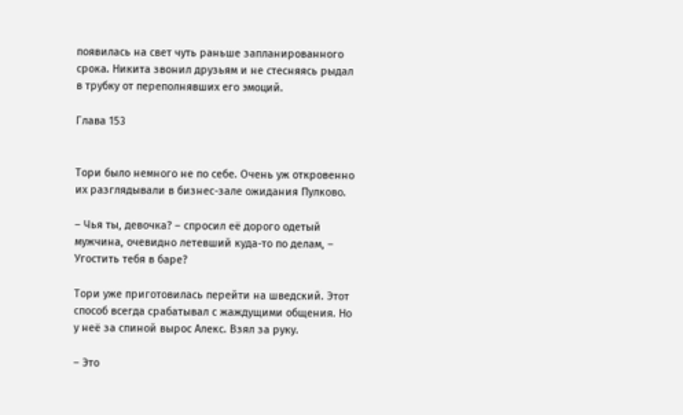появилась на свет чуть раньше запланированного срока. Никита звонил друзьям и не стесняясь рыдал в трубку от переполнявших его эмоций.

Глава 153


Тори было немного не по себе. Очень уж откровенно их разглядывали в бизнес-зале ожидания Пулково.

– Чья ты, девочка? – спросил её дорого одетый мужчина, очевидно летевший куда-то по делам, – Угостить тебя в баре?

Тори уже приготовилась перейти на шведский. Этот способ всегда срабатывал с жаждущими общения. Но у неё за спиной вырос Алекс. Взял за руку.

– Это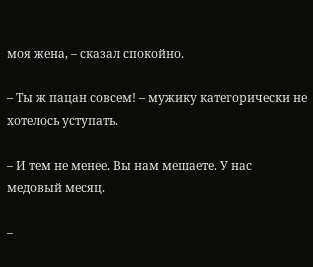моя жена, – сказал спокойно.

– Ты ж пацан совсем! – мужику категорически не хотелось уступать.

– И тем не менее. Вы нам мешаете. У нас медовый месяц.

–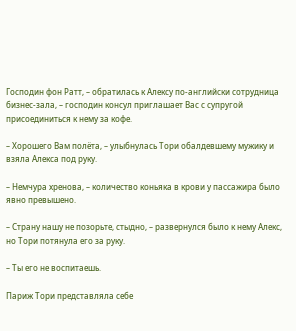Господин фон Ратт, – обратилась к Алексу по-английски сотрудница бизнес-зала, – господин консул приглашает Вас с супругой присоединиться к нему за кофе.

– Хорошего Вам полёта, – улыбнулась Тори обалдевшему мужику и взяла Алекса под руку.

– Немчура хренова, – количество коньяка в крови у пассажира было явно превышено.

– Страну нашу не позорьте, стыдно, – развернулся было к нему Алекс, но Тори потянула его за руку.

– Ты его не воспитаешь.

Париж Тори представляла себе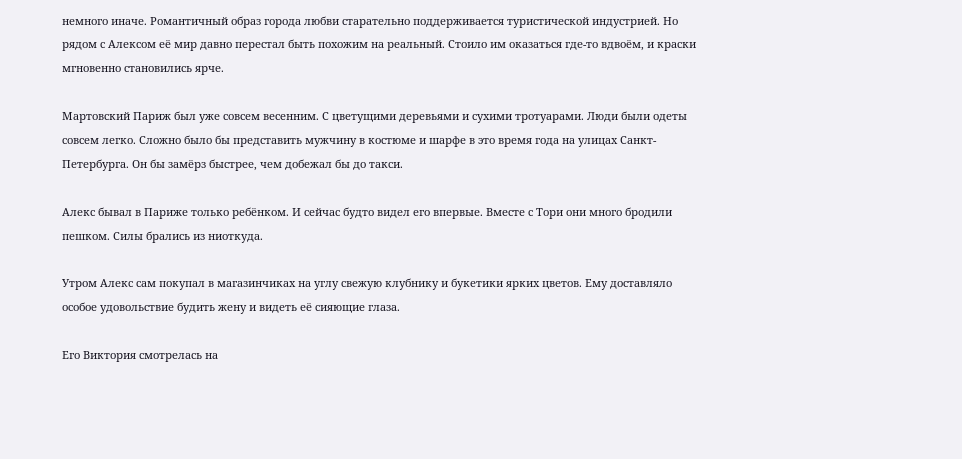немного иначе. Романтичный образ города любви старательно поддерживается туристической индустрией. Но рядом с Алексом её мир давно перестал быть похожим на реальный. Стоило им оказаться где-то вдвоём, и краски мгновенно становились ярче.

Мартовский Париж был уже совсем весенним. С цветущими деревьями и сухими тротуарами. Люди были одеты совсем легко. Сложно было бы представить мужчину в костюме и шарфе в это время года на улицах Санкт-Петербурга. Он бы замёрз быстрее, чем добежал бы до такси.

Алекс бывал в Париже только ребёнком. И сейчас будто видел его впервые. Вместе с Тори они много бродили пешком. Силы брались из ниоткуда.

Утром Алекс сам покупал в магазинчиках на углу свежую клубнику и букетики ярких цветов. Ему доставляло особое удовольствие будить жену и видеть её сияющие глаза.

Его Виктория смотрелась на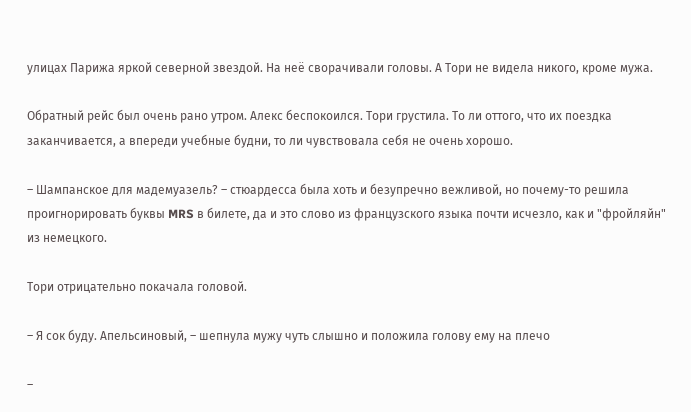улицах Парижа яркой северной звездой. На неё сворачивали головы. А Тори не видела никого, кроме мужа.

Обратный рейс был очень рано утром. Алекс беспокоился. Тори грустила. То ли оттого, что их поездка заканчивается, а впереди учебные будни, то ли чувствовала себя не очень хорошо.

– Шампанское для мадемуазель? – стюардесса была хоть и безупречно вежливой, но почему-то решила проигнорировать буквы MRS в билете, да и это слово из французского языка почти исчезло, как и "фройляйн" из немецкого.

Тори отрицательно покачала головой.

– Я сок буду. Апельсиновый, – шепнула мужу чуть слышно и положила голову ему на плечо

–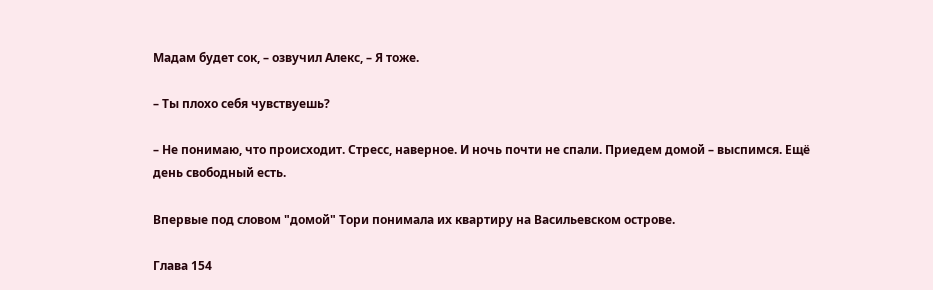Мадам будет сок, – озвучил Алекс, – Я тоже.

– Ты плохо себя чувствуешь?

– Не понимаю, что происходит. Стресс, наверное. И ночь почти не спали. Приедем домой – выспимся. Ещё день свободный есть.

Впервые под словом "домой" Тори понимала их квартиру на Васильевском острове.

Глава 154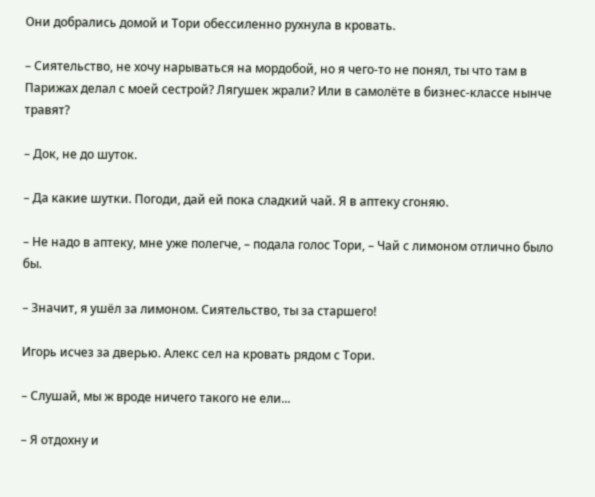Они добрались домой и Тори обессиленно рухнула в кровать.

– Сиятельство, не хочу нарываться на мордобой, но я чего-то не понял, ты что там в Парижах делал с моей сестрой? Лягушек жрали? Или в самолёте в бизнес-классе нынче травят?

– Док, не до шуток.

– Да какие шутки. Погоди, дай ей пока сладкий чай. Я в аптеку сгоняю.

– Не надо в аптеку, мне уже полегче, – подала голос Тори, – Чай с лимоном отлично было бы.

– Значит, я ушёл за лимоном. Сиятельство, ты за старшего!

Игорь исчез за дверью. Алекс сел на кровать рядом с Тори.

– Слушай, мы ж вроде ничего такого не ели...

– Я отдохну и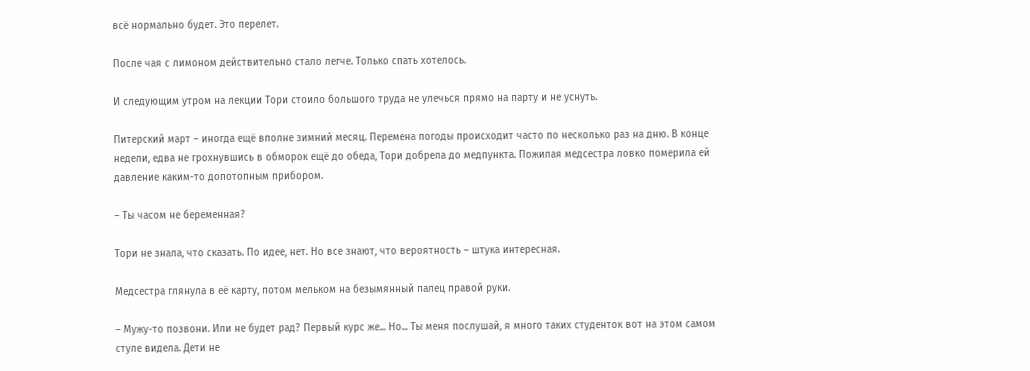всё нормально будет. Это перелет.

После чая с лимоном действительно стало легче. Только спать хотелось.

И следующим утром на лекции Тори стоило большого труда не улечься прямо на парту и не уснуть.

Питерский март – иногда ещё вполне зимний месяц. Перемена погоды происходит часто по несколько раз на дню. В конце недели, едва не грохнувшись в обморок ещё до обеда, Тори добрела до медпункта. Пожилая медсестра ловко померила ей давление каким-то допотопным прибором.

– Ты часом не беременная?

Тори не знала, что сказать. По идее, нет. Но все знают, что вероятность – штука интересная.

Медсестра глянула в её карту, потом мельком на безымянный палец правой руки.

– Мужу-то позвони. Или не будет рад? Первый курс же... Но... Ты меня послушай, я много таких студенток вот на этом самом стуле видела. Дети не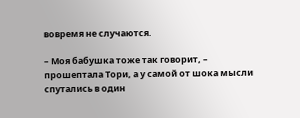вовремя не случаются.

– Моя бабушка тоже так говорит, – прошептала Тори, а у самой от шока мысли спутались в один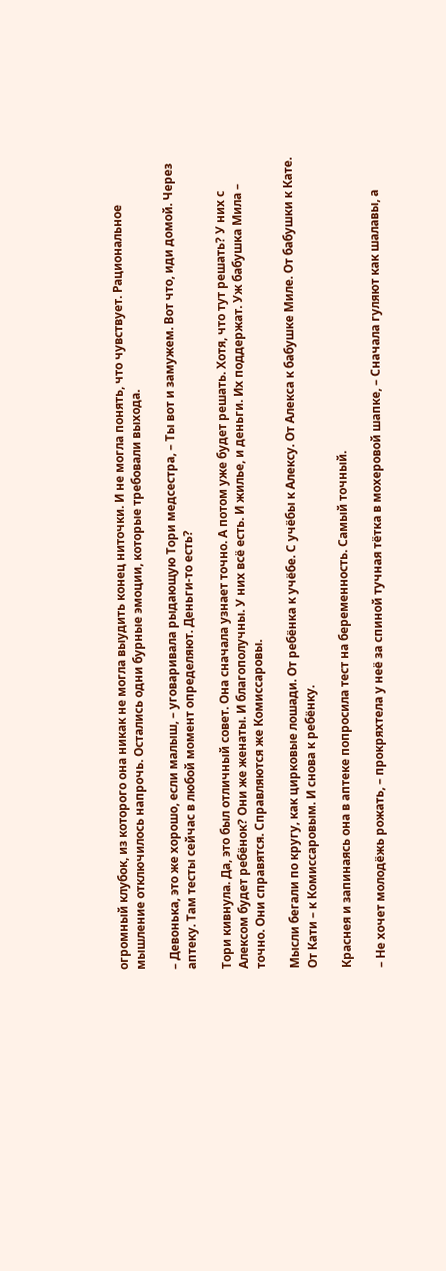огромный клубок, из которого она никак не могла выудить конец ниточки. И не могла понять, что чувствует. Рациональное мышление отключилось напрочь. Остались одни бурные эмоции, которые требовали выхода.

– Девонька, это же хорошо, если малыш, – уговаривала рыдающую Тори медсестра, – Ты вот и замужем. Вот что, иди домой. Через аптеку. Там тесты сейчас в любой момент определяют. Деньги-то есть?

Тори кивнула. Да, это был отличный совет. Она сначала узнает точно. А потом уже будет решать. Хотя, что тут решать? У них с Алексом будет ребёнок? Они же женаты. И благополучны. У них всё есть. И жилье, и деньги. Их поддержат. Уж бабушка Мила – точно. Они справятся. Справляются же Комиссаровы.

Мысли бегали по кругу, как цирковые лошади. От ребёнка к учёбе. С учёбы к Алексу. От Алекса к бабушке Миле. От бабушки к Кате. От Кати – к Комиссаровым. И снова к ребёнку.

Краснея и запинаясь она в аптеке попросила тест на беременность. Самый точный.

– Не хочет молодёжь рожать, – прокряхтела у неё за спиной тучная тётка в мохеровой шапке, – Сначала гуляют как шалавы, а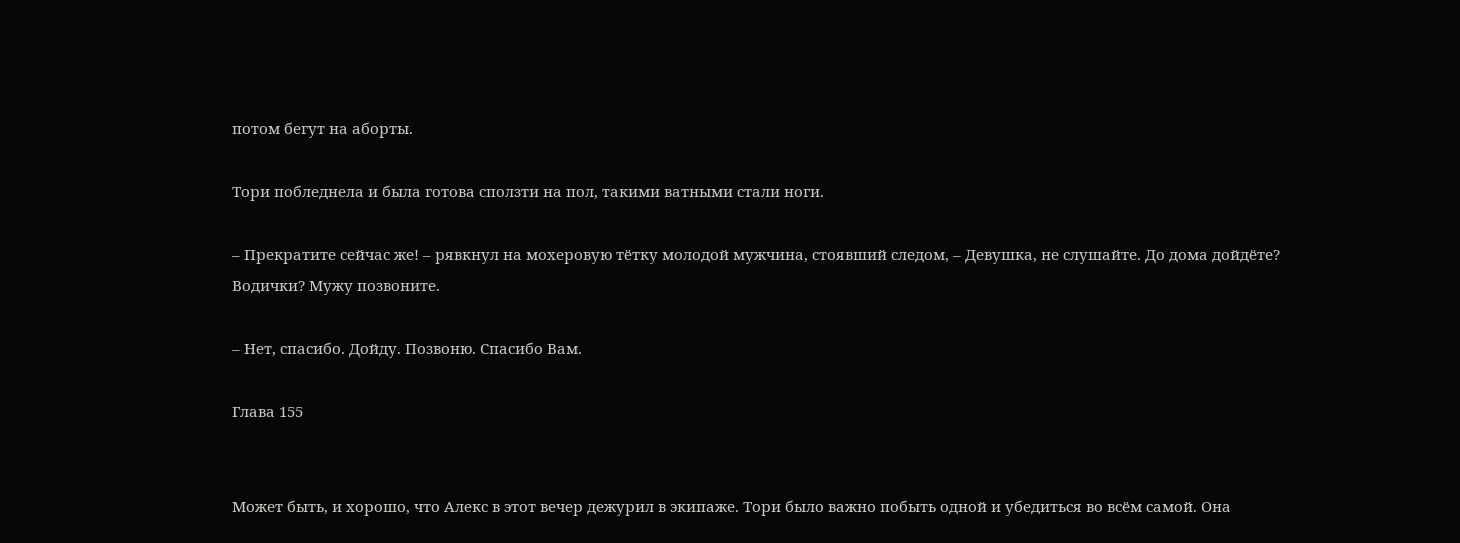потом бегут на аборты.

Тори побледнела и была готова сползти на пол, такими ватными стали ноги.

– Прекратите сейчас же! – рявкнул на мохеровую тётку молодой мужчина, стоявший следом, – Девушка, не слушайте. До дома дойдёте? Водички? Мужу позвоните.

– Нет, спасибо. Дойду. Позвоню. Спасибо Вам.

Глава 155


Может быть, и хорошо, что Алекс в этот вечер дежурил в экипаже. Тори было важно побыть одной и убедиться во всём самой. Она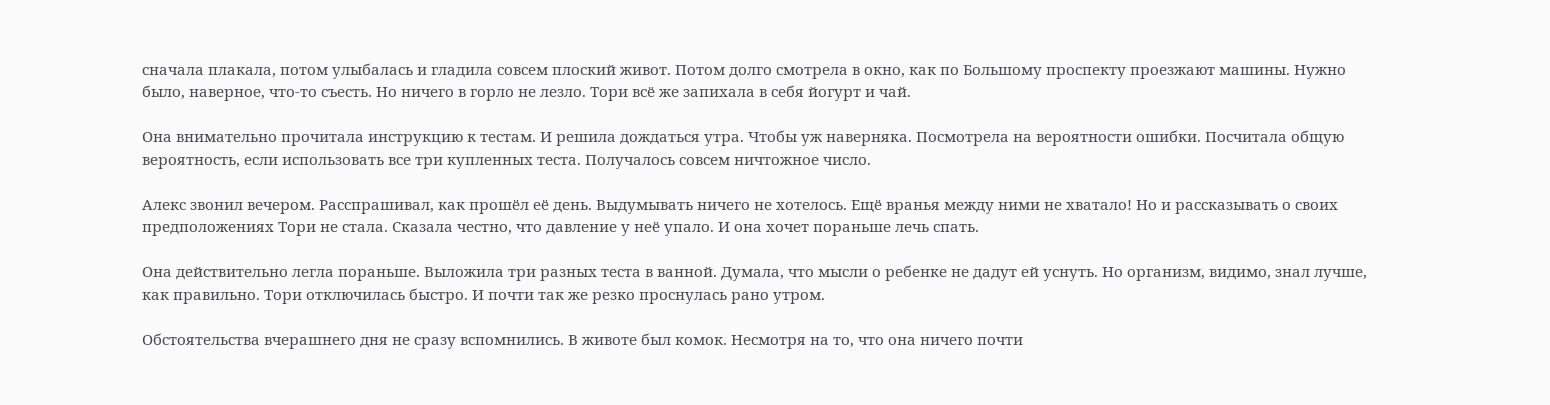сначала плакала, потом улыбалась и гладила совсем плоский живот. Потом долго смотрела в окно, как по Большому проспекту проезжают машины. Нужно было, наверное, что-то съесть. Но ничего в горло не лезло. Тори всё же запихала в себя йогурт и чай.

Она внимательно прочитала инструкцию к тестам. И решила дождаться утра. Чтобы уж наверняка. Посмотрела на вероятности ошибки. Посчитала общую вероятность, если использовать все три купленных теста. Получалось совсем ничтожное число.

Алекс звонил вечером. Расспрашивал, как прошёл её день. Выдумывать ничего не хотелось. Ещё вранья между ними не хватало! Но и рассказывать о своих предположениях Тори не стала. Сказала честно, что давление у неё упало. И она хочет пораньше лечь спать.

Она действительно легла пораньше. Выложила три разных теста в ванной. Думала, что мысли о ребенке не дадут ей уснуть. Но организм, видимо, знал лучше, как правильно. Тори отключилась быстро. И почти так же резко проснулась рано утром.

Обстоятельства вчерашнего дня не сразу вспомнились. В животе был комок. Несмотря на то, что она ничего почти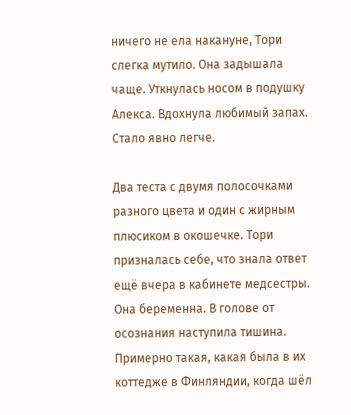ничего не ела накануне, Тори слегка мутило. Она задышала чаще. Уткнулась носом в подушку Алекса. Вдохнула любимый запах. Стало явно легче.

Два теста с двумя полосочками разного цвета и один с жирным плюсиком в окошечке. Тори призналась себе, что знала ответ ещё вчера в кабинете медсестры. Она беременна. В голове от осознания наступила тишина. Примерно такая, какая была в их коттедже в Финляндии, когда шёл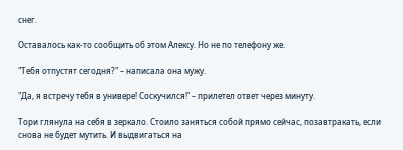снег.

Оставалось как-то сообщить об этом Алексу. Но не по телефону же.

"Тебя отпустят сегодня?" – написала она мужу.

"Да, я встречу тебя в универе! Соскучился!" – прилетел ответ через минуту.

Тори глянула на себя в зеркало. Стоило заняться собой прямо сейчас, позавтракать, если снова не будет мутить. И выдвигаться на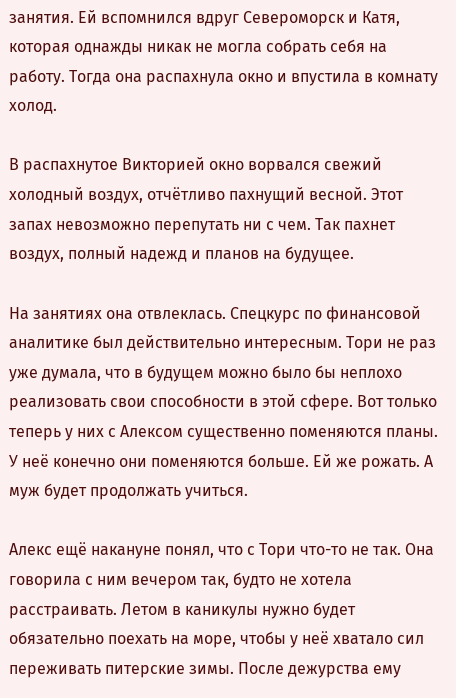занятия. Ей вспомнился вдруг Североморск и Катя, которая однажды никак не могла собрать себя на работу. Тогда она распахнула окно и впустила в комнату холод.

В распахнутое Викторией окно ворвался свежий холодный воздух, отчётливо пахнущий весной. Этот запах невозможно перепутать ни с чем. Так пахнет воздух, полный надежд и планов на будущее.

На занятиях она отвлеклась. Спецкурс по финансовой аналитике был действительно интересным. Тори не раз уже думала, что в будущем можно было бы неплохо реализовать свои способности в этой сфере. Вот только теперь у них с Алексом существенно поменяются планы. У неё конечно они поменяются больше. Ей же рожать. А муж будет продолжать учиться.

Алекс ещё накануне понял, что с Тори что-то не так. Она говорила с ним вечером так, будто не хотела расстраивать. Летом в каникулы нужно будет обязательно поехать на море, чтобы у неё хватало сил переживать питерские зимы. После дежурства ему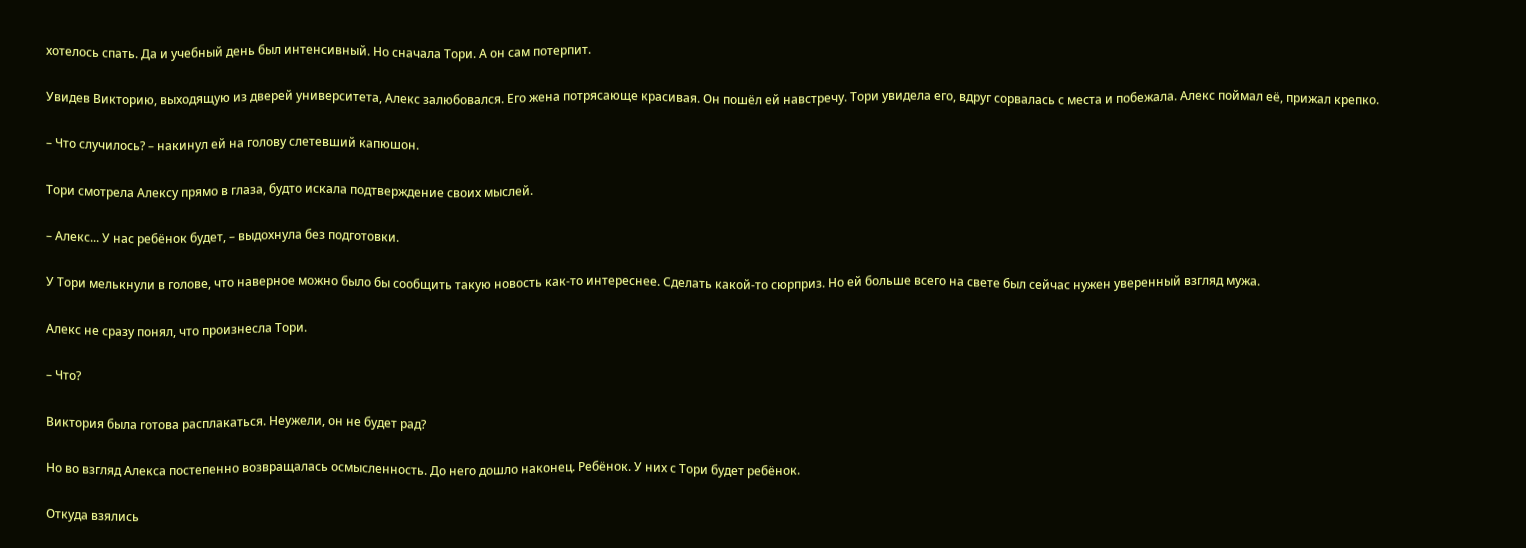хотелось спать. Да и учебный день был интенсивный. Но сначала Тори. А он сам потерпит.

Увидев Викторию, выходящую из дверей университета, Алекс залюбовался. Его жена потрясающе красивая. Он пошёл ей навстречу. Тори увидела его, вдруг сорвалась с места и побежала. Алекс поймал её, прижал крепко.

– Что случилось? – накинул ей на голову слетевший капюшон.

Тори смотрела Алексу прямо в глаза, будто искала подтверждение своих мыслей.

– Алекс... У нас ребёнок будет, – выдохнула без подготовки.

У Тори мелькнули в голове, что наверное можно было бы сообщить такую новость как-то интереснее. Сделать какой-то сюрприз. Но ей больше всего на свете был сейчас нужен уверенный взгляд мужа.

Алекс не сразу понял, что произнесла Тори.

– Что?

Виктория была готова расплакаться. Неужели, он не будет рад?

Но во взгляд Алекса постепенно возвращалась осмысленность. До него дошло наконец. Ребёнок. У них с Тори будет ребёнок.

Откуда взялись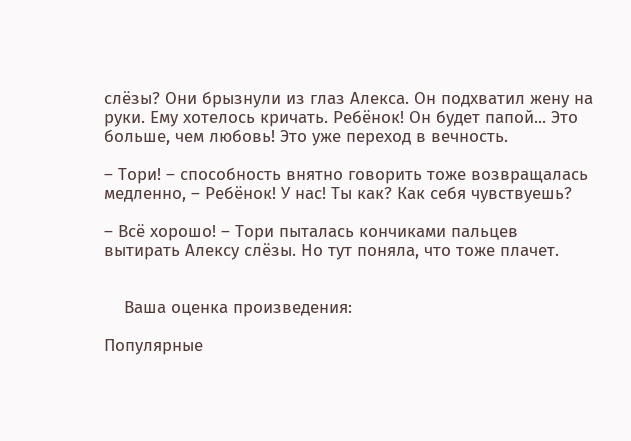слёзы? Они брызнули из глаз Алекса. Он подхватил жену на руки. Ему хотелось кричать. Ребёнок! Он будет папой... Это больше, чем любовь! Это уже переход в вечность.

– Тори! – способность внятно говорить тоже возвращалась медленно, – Ребёнок! У нас! Ты как? Как себя чувствуешь?

– Всё хорошо! – Тори пыталась кончиками пальцев вытирать Алексу слёзы. Но тут поняла, что тоже плачет.


    Ваша оценка произведения:

Популярные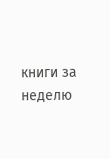книги за неделю